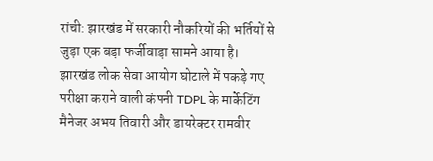रांची: झारखंड में सरकारी नौकरियों की भर्तियों से जुड़ा एक बड़ा फर्जीवाड़ा सामने आया है। झारखंड लोक सेवा आयोग घोटाले में पकड़े गए परीक्षा कराने वाली कंपनी TDPL के मार्केटिंग मैनेजर अभय तिवारी और डायरेक्टर रामवीर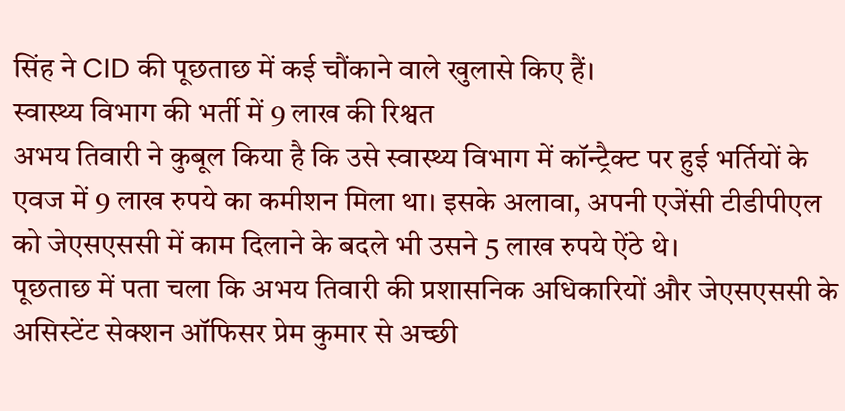सिंह ने CID की पूछताछ में कई चौंकाने वाले खुलासे किए हैं।
स्वास्थ्य विभाग की भर्ती में 9 लाख की रिश्वत
अभय तिवारी ने कुबूल किया है कि उसे स्वास्थ्य विभाग में कॉन्ट्रैक्ट पर हुई भर्तियों के एवज में 9 लाख रुपये का कमीशन मिला था। इसके अलावा, अपनी एजेंसी टीडीपीएल को जेएसएससी में काम दिलाने के बदले भी उसने 5 लाख रुपये ऐंठे थे।
पूछताछ में पता चला कि अभय तिवारी की प्रशासनिक अधिकारियों और जेएसएससी के असिस्टेंट सेक्शन ऑफिसर प्रेम कुमार से अच्छी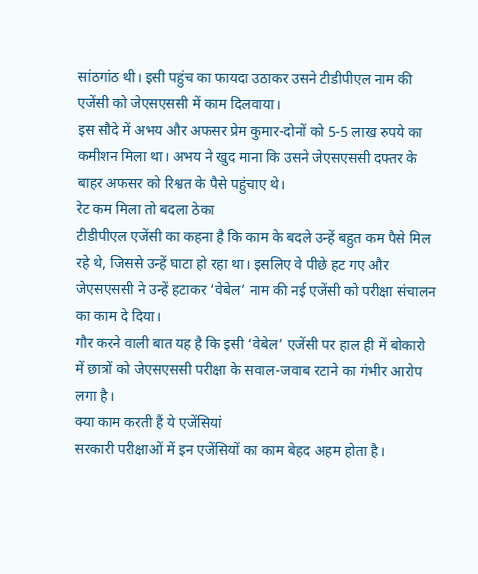सांठगांठ थी। इसी पहुंच का फायदा उठाकर उसने टीडीपीएल नाम की एजेंसी को जेएसएससी में काम दिलवाया।
इस सौदे में अभय और अफसर प्रेम कुमार-दोनों को 5-5 लाख रुपये का कमीशन मिला था। अभय ने खुद माना कि उसने जेएसएससी दफ्तर के बाहर अफसर को रिश्वत के पैसे पहुंचाए थे।
रेट कम मिला तो बदला ठेका
टीडीपीएल एजेंसी का कहना है कि काम के बदले उन्हें बहुत कम पैसे मिल रहे थे, जिससे उन्हें घाटा हो रहा था। इसलिए वे पीछे हट गए और जेएसएससी ने उन्हें हटाकर ‘वेबेल’ नाम की नई एजेंसी को परीक्षा संचालन का काम दे दिया।
गौर करने वाली बात यह है कि इसी ‘वेबेल’ एजेंसी पर हाल ही में बोकारो में छात्रों को जेएसएससी परीक्षा के सवाल-जवाब रटाने का गंभीर आरोप लगा है।
क्या काम करती हैं ये एजेंसियां
सरकारी परीक्षाओं में इन एजेंसियों का काम बेहद अहम होता है।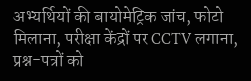अभ्यर्थियों की बायोमेट्रिक जांच, फोटो मिलाना, परीक्षा केंद्रों पर CCTV लगाना, प्रश्न-पत्रों को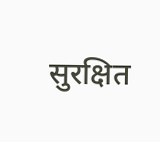सुरक्षित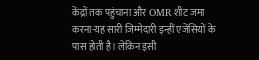केंद्रों तक पहुंचाना और OMR शीट जमा करना-यह सारी जिम्मेदारी इन्हीं एजेंसियों के पास होती है। लेकिन इसी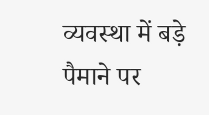व्यवस्था में बड़े पैमाने पर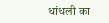धांधली का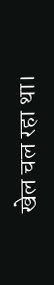खेल चल रहा था।